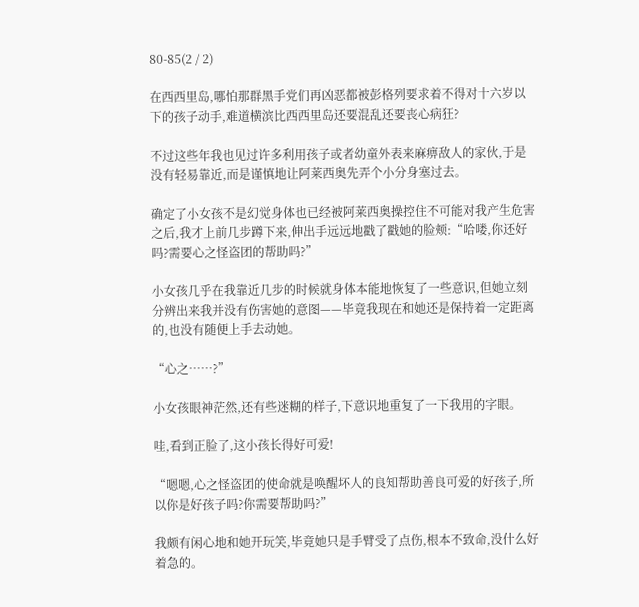80-85(2 / 2)

在西西里岛,哪怕那群黑手党们再凶恶都被彭格列要求着不得对十六岁以下的孩子动手,难道横滨比西西里岛还要混乱还要丧心病狂?

不过这些年我也见过许多利用孩子或者幼童外表来麻痹敌人的家伙,于是没有轻易靠近,而是谨慎地让阿莱西奥先弄个小分身塞过去。

确定了小女孩不是幻觉身体也已经被阿莱西奥操控住不可能对我产生危害之后,我才上前几步蹲下来,伸出手远远地戳了戳她的脸颊:“哈喽,你还好吗?需要心之怪盗团的帮助吗?”

小女孩几乎在我靠近几步的时候就身体本能地恢复了一些意识,但她立刻分辨出来我并没有伤害她的意图——毕竟我现在和她还是保持着一定距离的,也没有随便上手去动她。

“心之……?”

小女孩眼神茫然,还有些迷糊的样子,下意识地重复了一下我用的字眼。

哇,看到正脸了,这小孩长得好可爱!

“嗯嗯,心之怪盗团的使命就是唤醒坏人的良知帮助善良可爱的好孩子,所以你是好孩子吗?你需要帮助吗?”

我颇有闲心地和她开玩笑,毕竟她只是手臂受了点伤,根本不致命,没什么好着急的。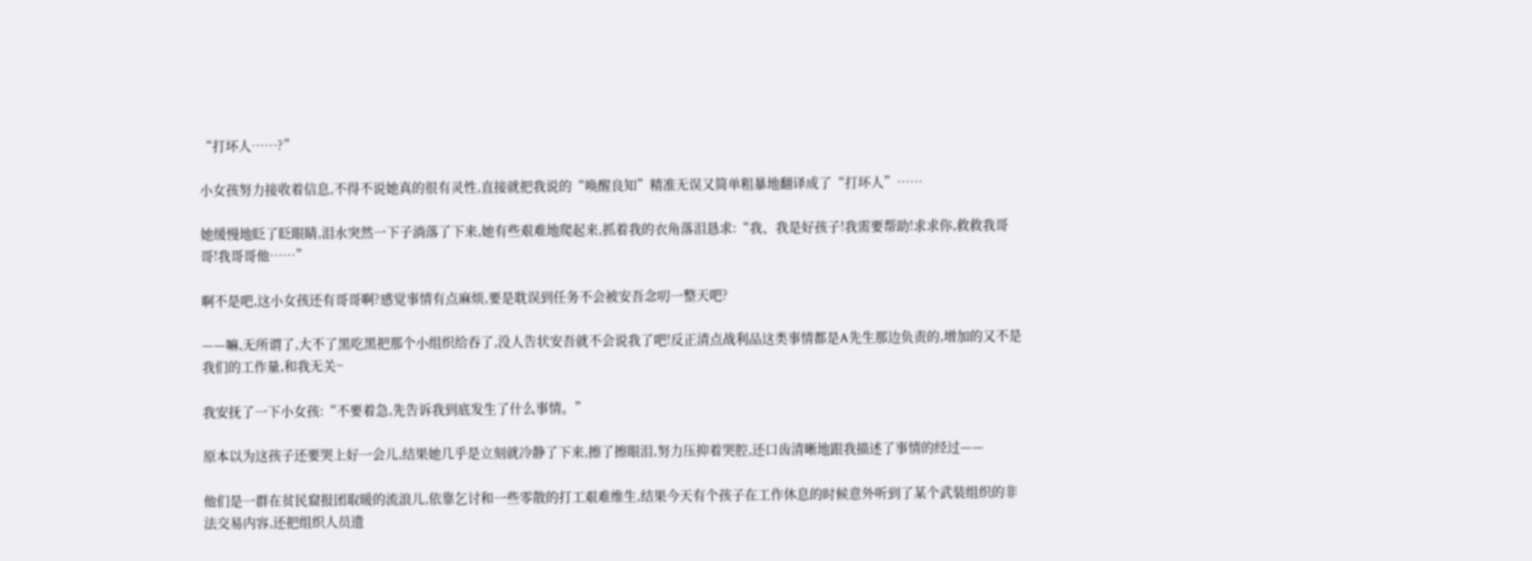“打坏人……?”

小女孩努力接收着信息,不得不说她真的很有灵性,直接就把我说的“唤醒良知”精准无误又简单粗暴地翻译成了“打坏人”……

她缓慢地眨了眨眼睛,泪水突然一下子淌落了下来,她有些艰难地爬起来,抓着我的衣角落泪恳求:“我、我是好孩子!我需要帮助!求求你,救救我哥哥!我哥哥他……”

啊不是吧,这小女孩还有哥哥啊?感觉事情有点麻烦,要是耽误到任务不会被安吾念叨一整天吧?

——嘛,无所谓了,大不了黑吃黑把那个小组织给吞了,没人告状安吾就不会说我了吧!反正清点战利品这类事情都是A先生那边负责的,增加的又不是我们的工作量,和我无关~

我安抚了一下小女孩:“不要着急,先告诉我到底发生了什么事情。”

原本以为这孩子还要哭上好一会儿,结果她几乎是立刻就冷静了下来,擦了擦眼泪,努力压抑着哭腔,还口齿清晰地跟我描述了事情的经过——

他们是一群在贫民窟报团取暖的流浪儿,依靠乞讨和一些零散的打工艰难维生,结果今天有个孩子在工作休息的时候意外听到了某个武装组织的非法交易内容,还把组织人员遗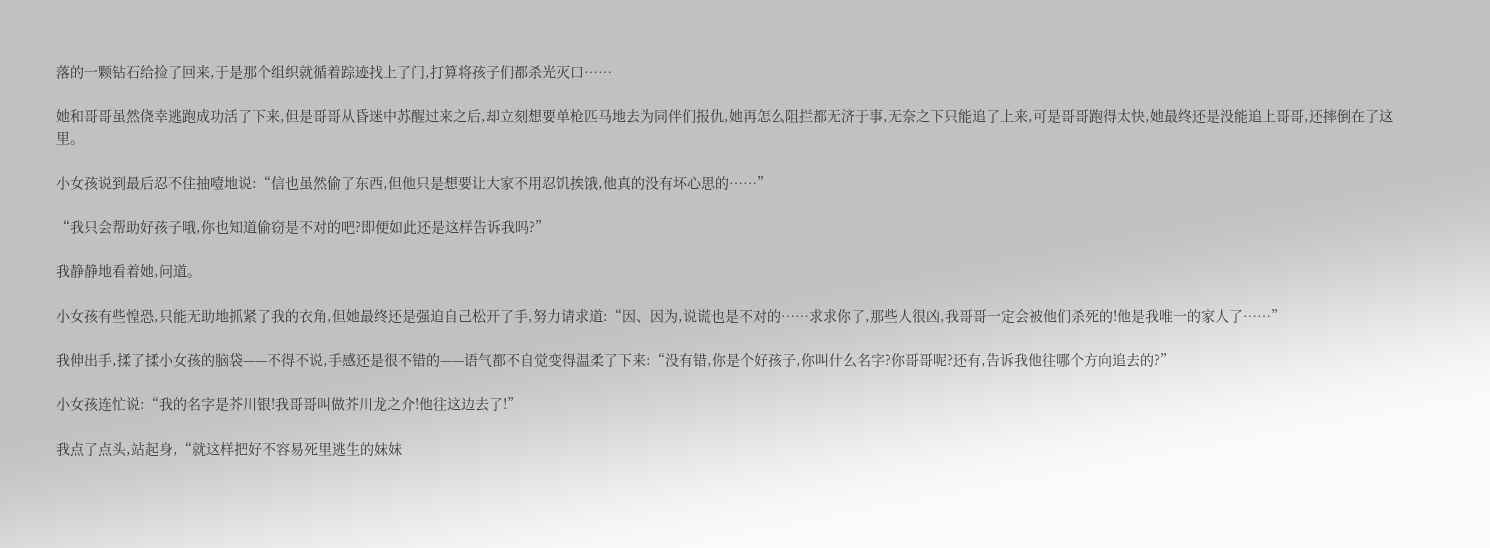落的一颗钻石给捡了回来,于是那个组织就循着踪迹找上了门,打算将孩子们都杀光灭口……

她和哥哥虽然侥幸逃跑成功活了下来,但是哥哥从昏迷中苏醒过来之后,却立刻想要单枪匹马地去为同伴们报仇,她再怎么阻拦都无济于事,无奈之下只能追了上来,可是哥哥跑得太快,她最终还是没能追上哥哥,还摔倒在了这里。

小女孩说到最后忍不住抽噎地说:“信也虽然偷了东西,但他只是想要让大家不用忍饥挨饿,他真的没有坏心思的……”

“我只会帮助好孩子哦,你也知道偷窃是不对的吧?即便如此还是这样告诉我吗?”

我静静地看着她,问道。

小女孩有些惶恐,只能无助地抓紧了我的衣角,但她最终还是强迫自己松开了手,努力请求道:“因、因为,说谎也是不对的……求求你了,那些人很凶,我哥哥一定会被他们杀死的!他是我唯一的家人了……”

我伸出手,揉了揉小女孩的脑袋——不得不说,手感还是很不错的——语气都不自觉变得温柔了下来:“没有错,你是个好孩子,你叫什么名字?你哥哥呢?还有,告诉我他往哪个方向追去的?”

小女孩连忙说:“我的名字是芥川银!我哥哥叫做芥川龙之介!他往这边去了!”

我点了点头,站起身,“就这样把好不容易死里逃生的妹妹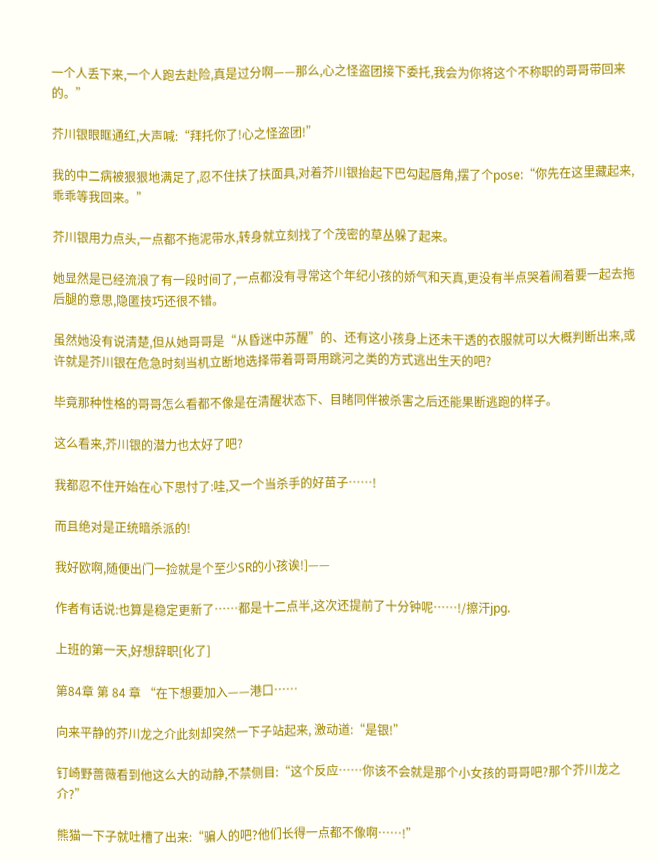一个人丢下来,一个人跑去赴险,真是过分啊——那么,心之怪盗团接下委托,我会为你将这个不称职的哥哥带回来的。”

芥川银眼眶通红,大声喊:“拜托你了!心之怪盗团!”

我的中二病被狠狠地满足了,忍不住扶了扶面具,对着芥川银抬起下巴勾起唇角,摆了个pose:“你先在这里藏起来,乖乖等我回来。”

芥川银用力点头,一点都不拖泥带水,转身就立刻找了个茂密的草丛躲了起来。

她显然是已经流浪了有一段时间了,一点都没有寻常这个年纪小孩的娇气和天真,更没有半点哭着闹着要一起去拖后腿的意思,隐匿技巧还很不错。

虽然她没有说清楚,但从她哥哥是“从昏迷中苏醒”的、还有这小孩身上还未干透的衣服就可以大概判断出来,或许就是芥川银在危急时刻当机立断地选择带着哥哥用跳河之类的方式逃出生天的吧?

毕竟那种性格的哥哥怎么看都不像是在清醒状态下、目睹同伴被杀害之后还能果断逃跑的样子。

这么看来,芥川银的潜力也太好了吧?

我都忍不住开始在心下思忖了:哇,又一个当杀手的好苗子……!

而且绝对是正统暗杀派的!

我好欧啊,随便出门一捡就是个至少SR的小孩诶!]——

作者有话说:也算是稳定更新了……都是十二点半,这次还提前了十分钟呢……!/擦汗jpg.

上班的第一天,好想辞职[化了]

第84章 第 84 章 “在下想要加入——港口……

向来平静的芥川龙之介此刻却突然一下子站起来, 激动道:“是银!”

钉崎野蔷薇看到他这么大的动静,不禁侧目:“这个反应……你该不会就是那个小女孩的哥哥吧?那个芥川龙之介?”

熊猫一下子就吐槽了出来:“骗人的吧?他们长得一点都不像啊……!”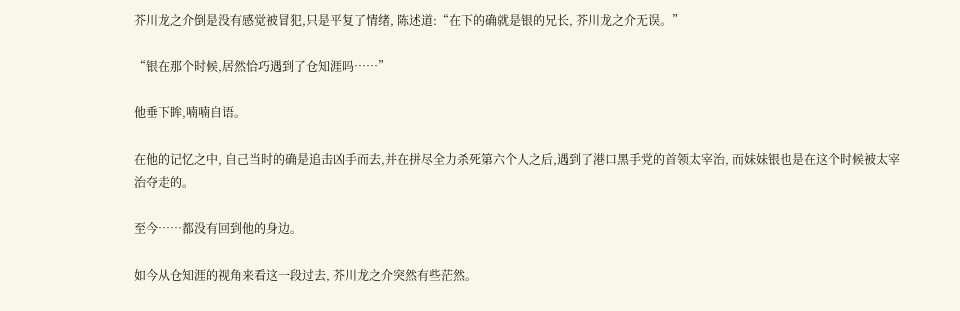芥川龙之介倒是没有感觉被冒犯,只是平复了情绪, 陈述道:“在下的确就是银的兄长, 芥川龙之介无误。”

“银在那个时候,居然恰巧遇到了仓知涯吗……”

他垂下眸,喃喃自语。

在他的记忆之中, 自己当时的确是追击凶手而去,并在拼尽全力杀死第六个人之后,遇到了港口黑手党的首领太宰治, 而妹妹银也是在这个时候被太宰治夺走的。

至今……都没有回到他的身边。

如今从仓知涯的视角来看这一段过去, 芥川龙之介突然有些茫然。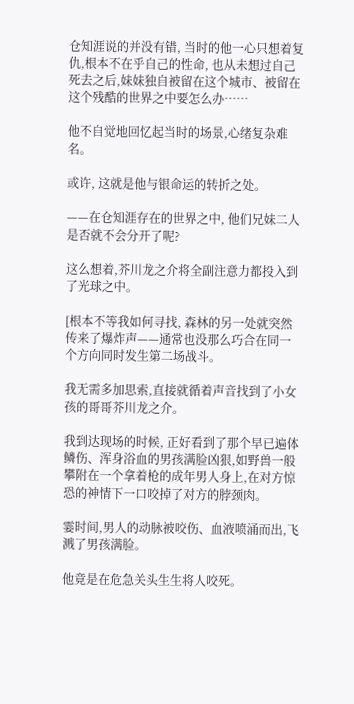仓知涯说的并没有错, 当时的他一心只想着复仇,根本不在乎自己的性命, 也从未想过自己死去之后,妹妹独自被留在这个城市、被留在这个残酷的世界之中要怎么办……

他不自觉地回忆起当时的场景,心绪复杂难名。

或许, 这就是他与银命运的转折之处。

——在仓知涯存在的世界之中, 他们兄妹二人是否就不会分开了呢?

这么想着,芥川龙之介将全副注意力都投入到了光球之中。

[根本不等我如何寻找, 森林的另一处就突然传来了爆炸声——通常也没那么巧合在同一个方向同时发生第二场战斗。

我无需多加思索,直接就循着声音找到了小女孩的哥哥芥川龙之介。

我到达现场的时候, 正好看到了那个早已遍体鳞伤、浑身浴血的男孩满脸凶狠,如野兽一般攀附在一个拿着枪的成年男人身上,在对方惊恐的神情下一口咬掉了对方的脖颈肉。

霎时间,男人的动脉被咬伤、血液喷涌而出,飞溅了男孩满脸。

他竟是在危急关头生生将人咬死。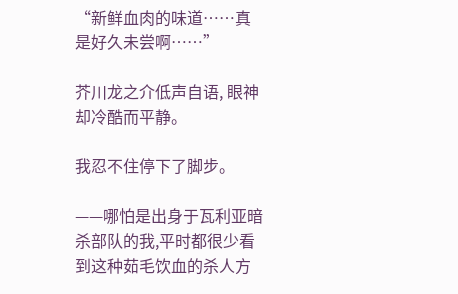“新鲜血肉的味道……真是好久未尝啊……”

芥川龙之介低声自语, 眼神却冷酷而平静。

我忍不住停下了脚步。

——哪怕是出身于瓦利亚暗杀部队的我,平时都很少看到这种茹毛饮血的杀人方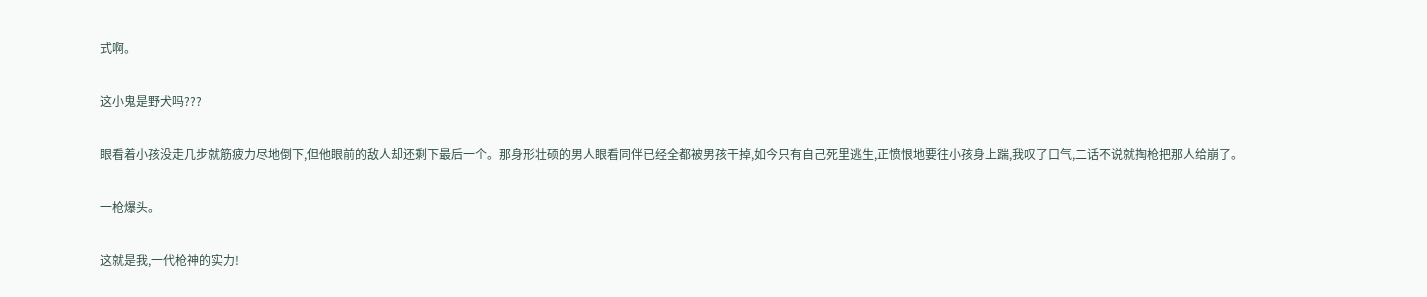式啊。

这小鬼是野犬吗???

眼看着小孩没走几步就筋疲力尽地倒下,但他眼前的敌人却还剩下最后一个。那身形壮硕的男人眼看同伴已经全都被男孩干掉,如今只有自己死里逃生,正愤恨地要往小孩身上踹,我叹了口气,二话不说就掏枪把那人给崩了。

一枪爆头。

这就是我,一代枪神的实力!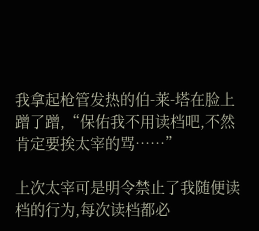我拿起枪管发热的伯-莱-塔在脸上蹭了蹭,“保佑我不用读档吧,不然肯定要挨太宰的骂……”

上次太宰可是明令禁止了我随便读档的行为,每次读档都必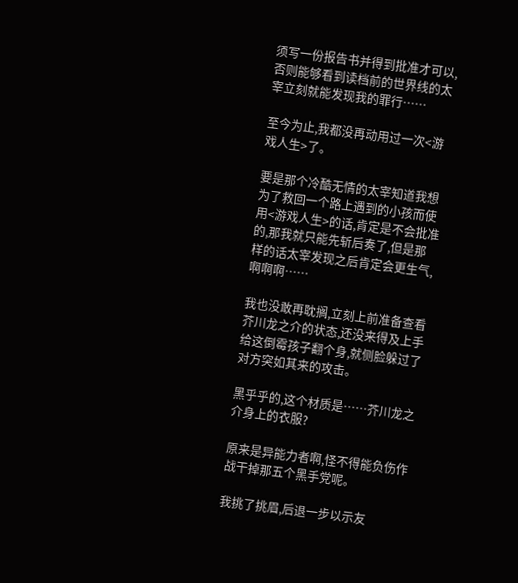须写一份报告书并得到批准才可以,否则能够看到读档前的世界线的太宰立刻就能发现我的罪行……

至今为止,我都没再动用过一次<游戏人生>了。

要是那个冷酷无情的太宰知道我想为了救回一个路上遇到的小孩而使用<游戏人生>的话,肯定是不会批准的,那我就只能先斩后奏了,但是那样的话太宰发现之后肯定会更生气,啊啊啊……

我也没敢再耽搁,立刻上前准备查看芥川龙之介的状态,还没来得及上手给这倒霉孩子翻个身,就侧脸躲过了对方突如其来的攻击。

黑乎乎的,这个材质是……芥川龙之介身上的衣服?

原来是异能力者啊,怪不得能负伤作战干掉那五个黑手党呢。

我挑了挑眉,后退一步以示友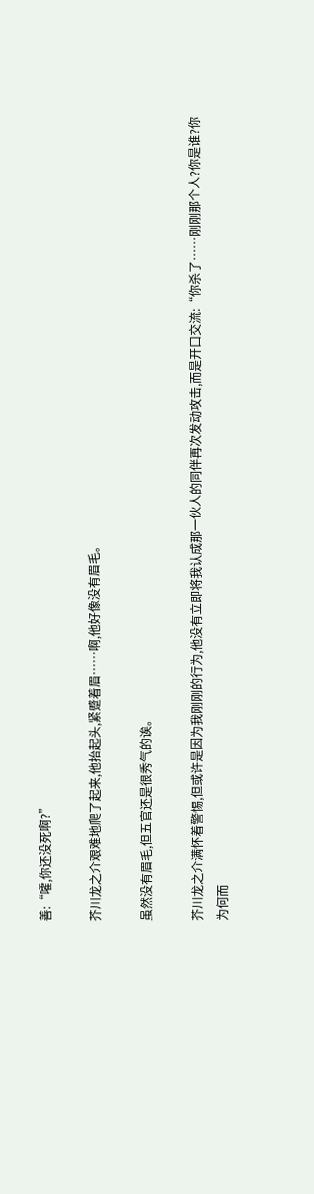善:“嚯,你还没死啊?”

芥川龙之介艰难地爬了起来,他抬起头,紧蹙着眉……啊,他好像没有眉毛。

虽然没有眉毛,但五官还是很秀气的诶。

芥川龙之介满怀着警惕,但或许是因为我刚刚的行为,他没有立即将我认成那一伙人的同伴再次发动攻击,而是开口交流:“你杀了……刚刚那个人?你是谁?你为何而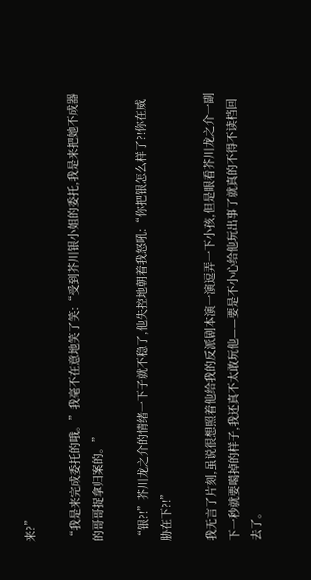来?”

“我是来完成委托的哦。”我毫不在意地笑了笑:“受到芥川银小姐的委托,我是来把她不成器的哥哥捉拿归案的。”

“银?!”芥川龙之介的情绪一下子就不稳了,他失控地朝着我怒吼:“你把银怎么样了?!你在威胁在下?!”

我无言了片刻,虽说很想照着他给我的反派剧本演一演逗弄一下小孩,但是眼看芥川龙之介一副下一秒就要噶掉的样子,我还真不太敢玩他——要是不小心给他玩出事了就真的不得不读档回去了。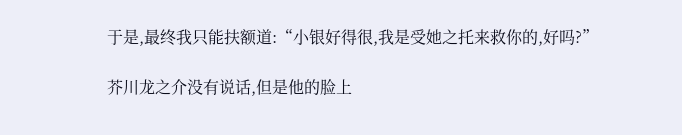于是,最终我只能扶额道:“小银好得很,我是受她之托来救你的,好吗?”

芥川龙之介没有说话,但是他的脸上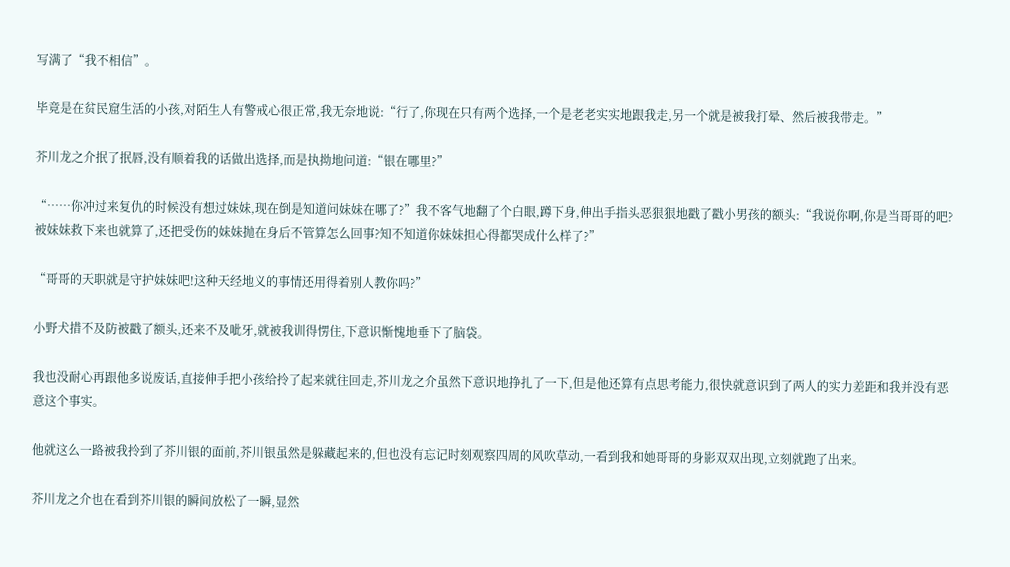写满了“我不相信”。

毕竟是在贫民窟生活的小孩,对陌生人有警戒心很正常,我无奈地说:“行了,你现在只有两个选择,一个是老老实实地跟我走,另一个就是被我打晕、然后被我带走。”

芥川龙之介抿了抿唇,没有顺着我的话做出选择,而是执拗地问道:“银在哪里?”

“……你冲过来复仇的时候没有想过妹妹,现在倒是知道问妹妹在哪了?”我不客气地翻了个白眼,蹲下身,伸出手指头恶狠狠地戳了戳小男孩的额头:“我说你啊,你是当哥哥的吧?被妹妹救下来也就算了,还把受伤的妹妹抛在身后不管算怎么回事?知不知道你妹妹担心得都哭成什么样了?”

“哥哥的天职就是守护妹妹吧!这种天经地义的事情还用得着别人教你吗?”

小野犬措不及防被戳了额头,还来不及呲牙,就被我训得愣住,下意识惭愧地垂下了脑袋。

我也没耐心再跟他多说废话,直接伸手把小孩给拎了起来就往回走,芥川龙之介虽然下意识地挣扎了一下,但是他还算有点思考能力,很快就意识到了两人的实力差距和我并没有恶意这个事实。

他就这么一路被我拎到了芥川银的面前,芥川银虽然是躲藏起来的,但也没有忘记时刻观察四周的风吹草动,一看到我和她哥哥的身影双双出现,立刻就跑了出来。

芥川龙之介也在看到芥川银的瞬间放松了一瞬,显然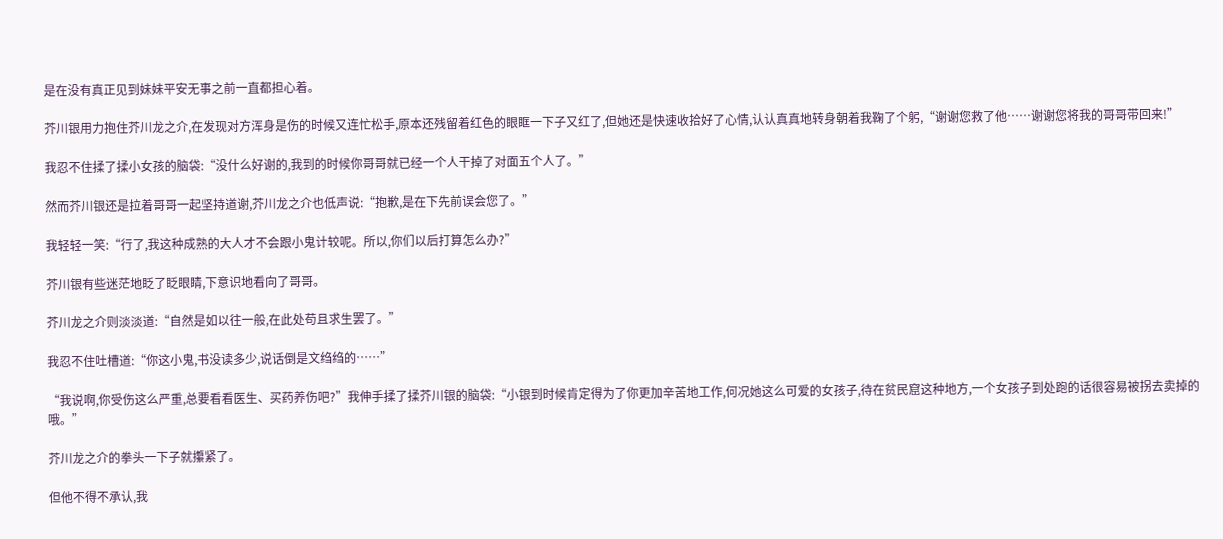是在没有真正见到妹妹平安无事之前一直都担心着。

芥川银用力抱住芥川龙之介,在发现对方浑身是伤的时候又连忙松手,原本还残留着红色的眼眶一下子又红了,但她还是快速收拾好了心情,认认真真地转身朝着我鞠了个躬,“谢谢您救了他……谢谢您将我的哥哥带回来!”

我忍不住揉了揉小女孩的脑袋:“没什么好谢的,我到的时候你哥哥就已经一个人干掉了对面五个人了。”

然而芥川银还是拉着哥哥一起坚持道谢,芥川龙之介也低声说:“抱歉,是在下先前误会您了。”

我轻轻一笑:“行了,我这种成熟的大人才不会跟小鬼计较呢。所以,你们以后打算怎么办?”

芥川银有些迷茫地眨了眨眼睛,下意识地看向了哥哥。

芥川龙之介则淡淡道:“自然是如以往一般,在此处苟且求生罢了。”

我忍不住吐槽道:“你这小鬼,书没读多少,说话倒是文绉绉的……”

“我说啊,你受伤这么严重,总要看看医生、买药养伤吧?”我伸手揉了揉芥川银的脑袋:“小银到时候肯定得为了你更加辛苦地工作,何况她这么可爱的女孩子,待在贫民窟这种地方,一个女孩子到处跑的话很容易被拐去卖掉的哦。”

芥川龙之介的拳头一下子就攥紧了。

但他不得不承认,我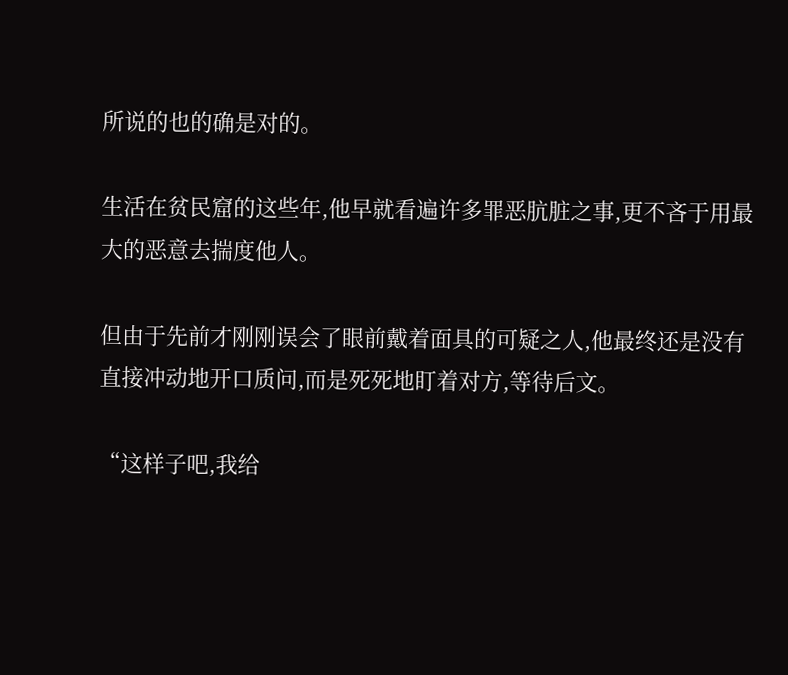所说的也的确是对的。

生活在贫民窟的这些年,他早就看遍许多罪恶肮脏之事,更不吝于用最大的恶意去揣度他人。

但由于先前才刚刚误会了眼前戴着面具的可疑之人,他最终还是没有直接冲动地开口质问,而是死死地盯着对方,等待后文。

“这样子吧,我给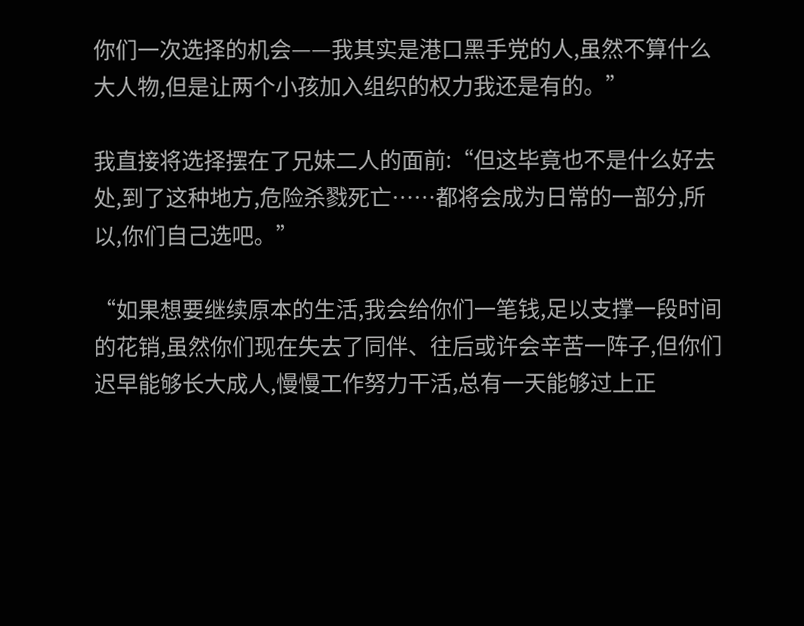你们一次选择的机会——我其实是港口黑手党的人,虽然不算什么大人物,但是让两个小孩加入组织的权力我还是有的。”

我直接将选择摆在了兄妹二人的面前:“但这毕竟也不是什么好去处,到了这种地方,危险杀戮死亡……都将会成为日常的一部分,所以,你们自己选吧。”

“如果想要继续原本的生活,我会给你们一笔钱,足以支撑一段时间的花销,虽然你们现在失去了同伴、往后或许会辛苦一阵子,但你们迟早能够长大成人,慢慢工作努力干活,总有一天能够过上正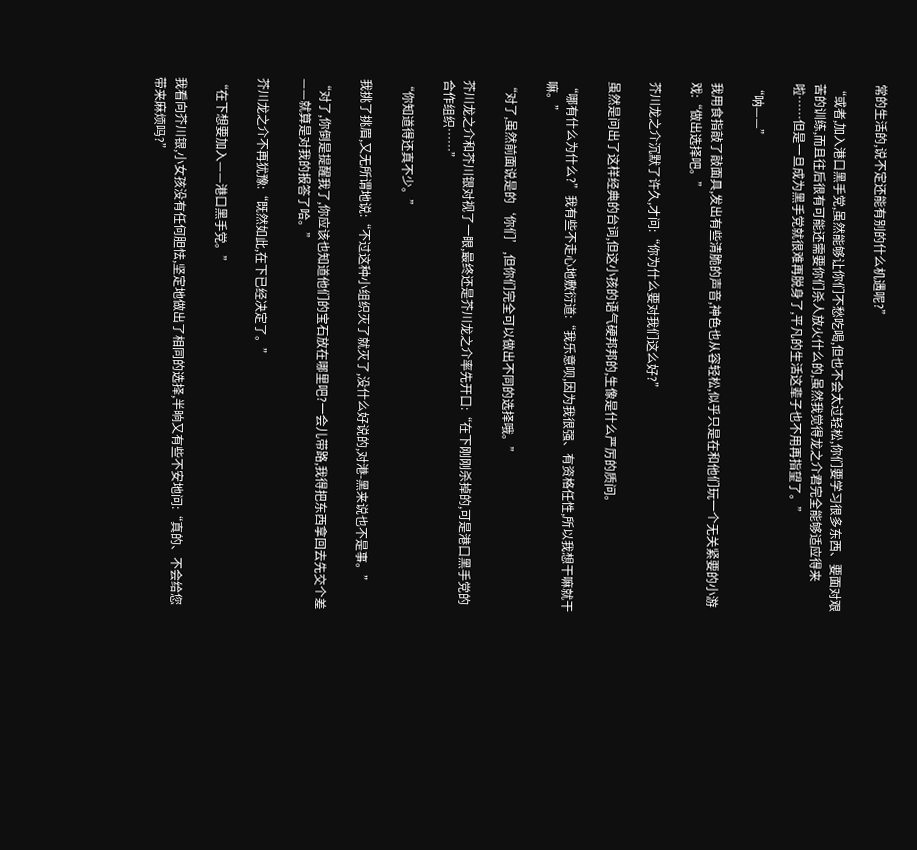常的生活的,说不定还能有别的什么机遇呢?”

“或者,加入港口黑手党,虽然能够让你们不愁吃喝,但也不会太过轻松,你们要学习很多东西、要面对艰苦的训练,而且往后很有可能还需要你们杀人放火什么的,虽然我觉得龙之介君完全能够适应得来啦……但是一旦成为黑手党就很难再脱身了,平凡的生活这辈子也不用再指望了。”

“呐——”

我用食指敲了敲面具,发出有些清脆的声音,神色也从容轻松,似乎只是在和他们玩一个无关紧要的小游戏:“做出选择吧。”

芥川龙之介沉默了许久,才问:“你为什么要对我们这么好?”

虽然是问出了这样经典的台词,但这小孩的语气硬邦邦的,生像是什么严厉的质问。

“哪有什么为什么?”我有些不走心地敷衍道:“我乐意呗,因为我很强、有资格任性,所以我想干嘛就干嘛。”

“对了,虽然前面说是的‘你们’,但你们完全可以做出不同的选择哦。”

芥川龙之介和芥川银对视了一眼,最终还是芥川龙之介率先开口:“在下刚刚杀掉的,可是港口黑手党的合作组织……”

“你知道得还真不少。”

我挑了挑眉,又无所谓地说:“不过这种小组织灭了就灭了,没什么好说的,对港-黑来说也不是事。”

“对了,你倒是提醒我了,你应该也知道他们的宝石放在哪里吧?一会儿带路,我得把东西拿回去先交个差——就算是对我的报答了哈。”

芥川龙之介不再犹豫:“既然如此,在下已经决定了。”

“在下想要加入——港口黑手党。”

我看向芥川银,小女孩没有任何胆怯,坚定地做出了相同的选择,半晌又有些不安地问:“真的、不会给您带来麻烦吗?”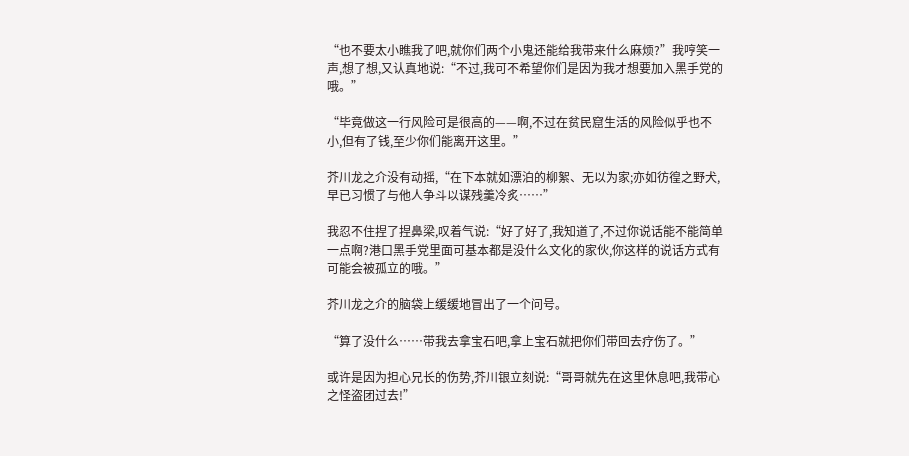“也不要太小瞧我了吧,就你们两个小鬼还能给我带来什么麻烦?”我哼笑一声,想了想,又认真地说:“不过,我可不希望你们是因为我才想要加入黑手党的哦。”

“毕竟做这一行风险可是很高的——啊,不过在贫民窟生活的风险似乎也不小,但有了钱,至少你们能离开这里。”

芥川龙之介没有动摇,“在下本就如漂泊的柳絮、无以为家;亦如彷徨之野犬,早已习惯了与他人争斗以谋残羹冷炙……”

我忍不住捏了捏鼻梁,叹着气说:“好了好了,我知道了,不过你说话能不能简单一点啊?港口黑手党里面可基本都是没什么文化的家伙,你这样的说话方式有可能会被孤立的哦。”

芥川龙之介的脑袋上缓缓地冒出了一个问号。

“算了没什么……带我去拿宝石吧,拿上宝石就把你们带回去疗伤了。”

或许是因为担心兄长的伤势,芥川银立刻说:“哥哥就先在这里休息吧,我带心之怪盗团过去!”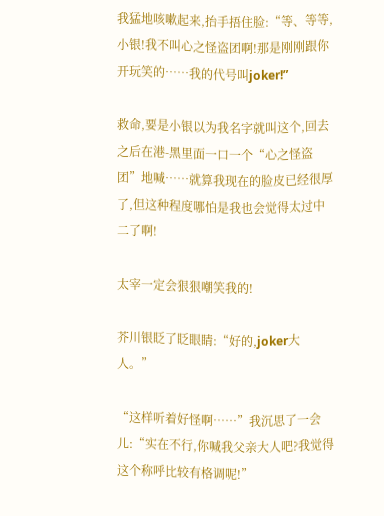我猛地咳嗽起来,抬手捂住脸:“等、等等,小银!我不叫心之怪盗团啊!那是刚刚跟你开玩笑的……我的代号叫joker!”

救命,要是小银以为我名字就叫这个,回去之后在港-黑里面一口一个“心之怪盗团”地喊……就算我现在的脸皮已经很厚了,但这种程度哪怕是我也会觉得太过中二了啊!

太宰一定会狠狠嘲笑我的!

芥川银眨了眨眼睛:“好的,joker大人。”

“这样听着好怪啊……”我沉思了一会儿:“实在不行,你喊我父亲大人吧?我觉得这个称呼比较有格调呢!”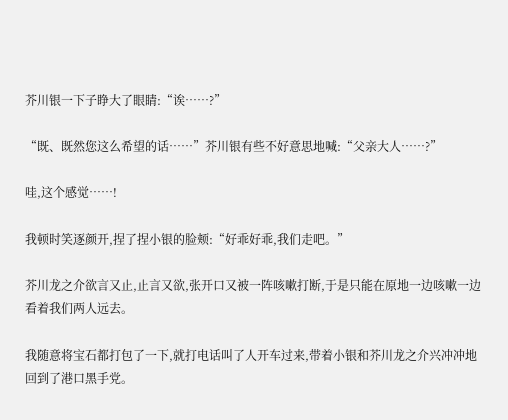芥川银一下子睁大了眼睛:“诶……?”

“既、既然您这么希望的话……”芥川银有些不好意思地喊:“父亲大人……?”

哇,这个感觉……!

我顿时笑逐颜开,捏了捏小银的脸颊:“好乖好乖,我们走吧。”

芥川龙之介欲言又止,止言又欲,张开口又被一阵咳嗽打断,于是只能在原地一边咳嗽一边看着我们两人远去。

我随意将宝石都打包了一下,就打电话叫了人开车过来,带着小银和芥川龙之介兴冲冲地回到了港口黑手党。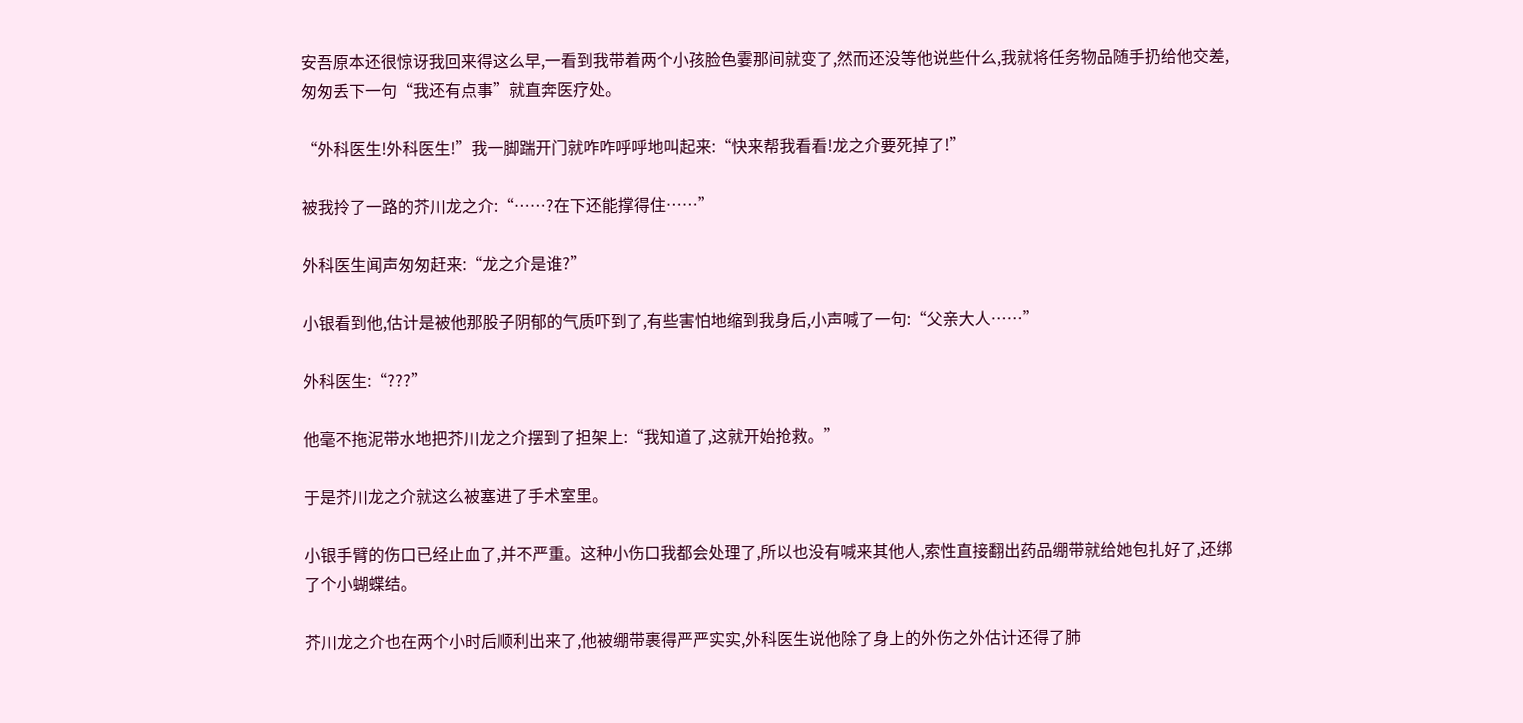安吾原本还很惊讶我回来得这么早,一看到我带着两个小孩脸色霎那间就变了,然而还没等他说些什么,我就将任务物品随手扔给他交差,匆匆丢下一句“我还有点事”就直奔医疗处。

“外科医生!外科医生!”我一脚踹开门就咋咋呼呼地叫起来:“快来帮我看看!龙之介要死掉了!”

被我拎了一路的芥川龙之介:“……?在下还能撑得住……”

外科医生闻声匆匆赶来:“龙之介是谁?”

小银看到他,估计是被他那股子阴郁的气质吓到了,有些害怕地缩到我身后,小声喊了一句:“父亲大人……”

外科医生:“???”

他毫不拖泥带水地把芥川龙之介摆到了担架上:“我知道了,这就开始抢救。”

于是芥川龙之介就这么被塞进了手术室里。

小银手臂的伤口已经止血了,并不严重。这种小伤口我都会处理了,所以也没有喊来其他人,索性直接翻出药品绷带就给她包扎好了,还绑了个小蝴蝶结。

芥川龙之介也在两个小时后顺利出来了,他被绷带裹得严严实实,外科医生说他除了身上的外伤之外估计还得了肺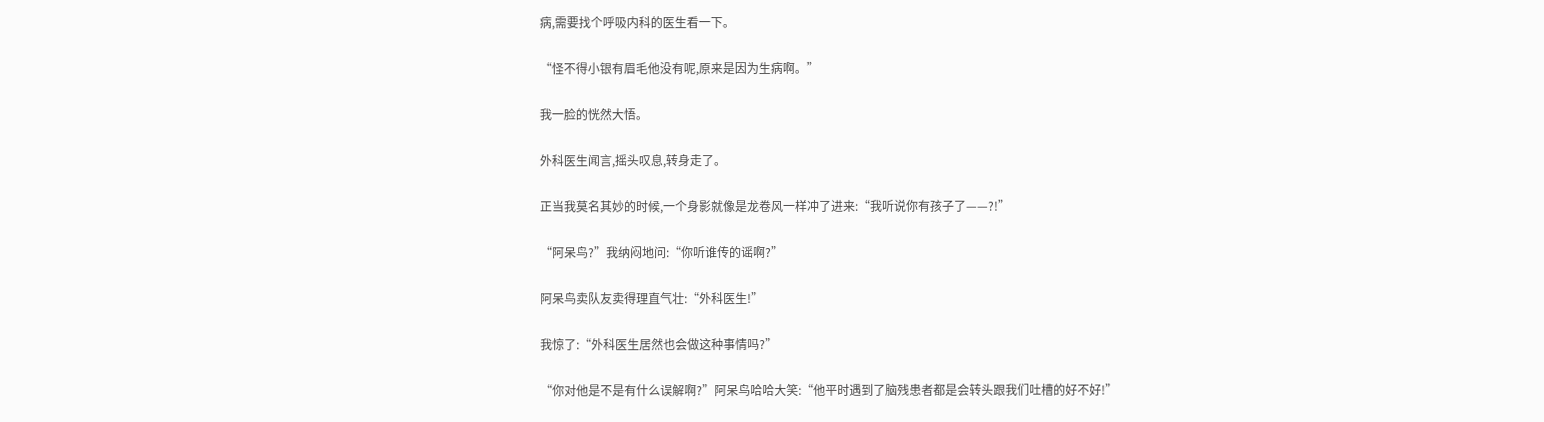病,需要找个呼吸内科的医生看一下。

“怪不得小银有眉毛他没有呢,原来是因为生病啊。”

我一脸的恍然大悟。

外科医生闻言,摇头叹息,转身走了。

正当我莫名其妙的时候,一个身影就像是龙卷风一样冲了进来:“我听说你有孩子了——?!”

“阿呆鸟?”我纳闷地问:“你听谁传的谣啊?”

阿呆鸟卖队友卖得理直气壮:“外科医生!”

我惊了:“外科医生居然也会做这种事情吗?”

“你对他是不是有什么误解啊?”阿呆鸟哈哈大笑:“他平时遇到了脑残患者都是会转头跟我们吐槽的好不好!”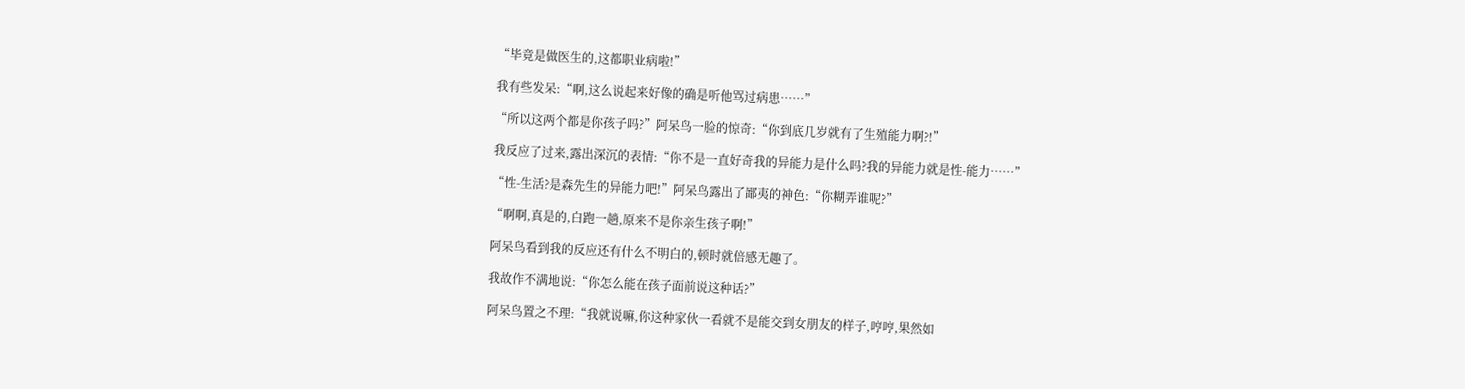“毕竟是做医生的,这都职业病啦!”

我有些发呆:“啊,这么说起来好像的确是听他骂过病患……”

“所以这两个都是你孩子吗?”阿呆鸟一脸的惊奇:“你到底几岁就有了生殖能力啊?!”

我反应了过来,露出深沉的表情:“你不是一直好奇我的异能力是什么吗?我的异能力就是性-能力……”

“性-生活?是森先生的异能力吧!”阿呆鸟露出了鄙夷的神色:“你糊弄谁呢?”

“啊啊,真是的,白跑一趟,原来不是你亲生孩子啊!”

阿呆鸟看到我的反应还有什么不明白的,顿时就倍感无趣了。

我故作不满地说:“你怎么能在孩子面前说这种话?”

阿呆鸟置之不理:“我就说嘛,你这种家伙一看就不是能交到女朋友的样子,哼哼,果然如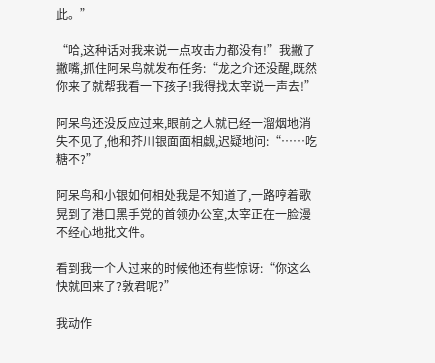此。”

“哈,这种话对我来说一点攻击力都没有!”我撇了撇嘴,抓住阿呆鸟就发布任务:“龙之介还没醒,既然你来了就帮我看一下孩子!我得找太宰说一声去!”

阿呆鸟还没反应过来,眼前之人就已经一溜烟地消失不见了,他和芥川银面面相觑,迟疑地问:“……吃糖不?”

阿呆鸟和小银如何相处我是不知道了,一路哼着歌晃到了港口黑手党的首领办公室,太宰正在一脸漫不经心地批文件。

看到我一个人过来的时候他还有些惊讶:“你这么快就回来了?敦君呢?”

我动作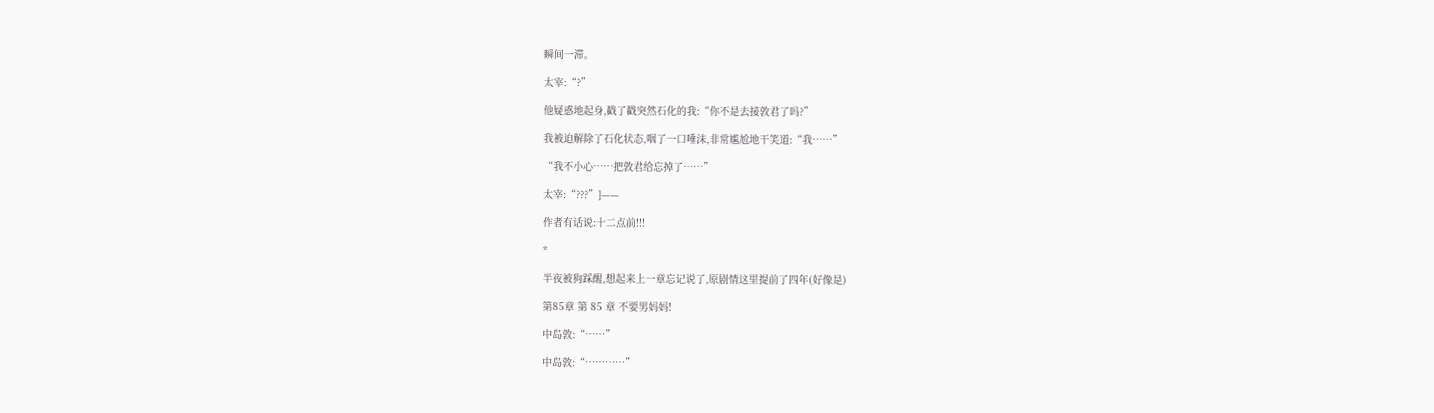瞬间一滞。

太宰:“?”

他疑惑地起身,戳了戳突然石化的我:“你不是去接敦君了吗?”

我被迫解除了石化状态,咽了一口唾沫,非常尴尬地干笑道:“我……”

“我不小心……把敦君给忘掉了……”

太宰:“???”]——

作者有话说:十二点前!!!

*

半夜被狗踩醒,想起来上一章忘记说了,原剧情这里提前了四年(好像是)

第85章 第 85 章 不要男妈妈!

中岛敦:“……”

中岛敦:“…………”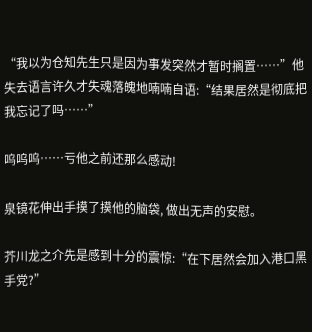“我以为仓知先生只是因为事发突然才暂时搁置……”他失去语言许久才失魂落魄地喃喃自语:“结果居然是彻底把我忘记了吗……”

呜呜呜……亏他之前还那么感动!

泉镜花伸出手摸了摸他的脑袋, 做出无声的安慰。

芥川龙之介先是感到十分的震惊:“在下居然会加入港口黑手党?”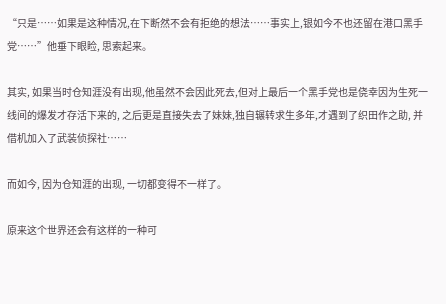“只是……如果是这种情况,在下断然不会有拒绝的想法……事实上,银如今不也还留在港口黑手党……”他垂下眼睑, 思索起来。

其实, 如果当时仓知涯没有出现,他虽然不会因此死去,但对上最后一个黑手党也是侥幸因为生死一线间的爆发才存活下来的, 之后更是直接失去了妹妹,独自辗转求生多年,才遇到了织田作之助, 并借机加入了武装侦探社……

而如今, 因为仓知涯的出现, 一切都变得不一样了。

原来这个世界还会有这样的一种可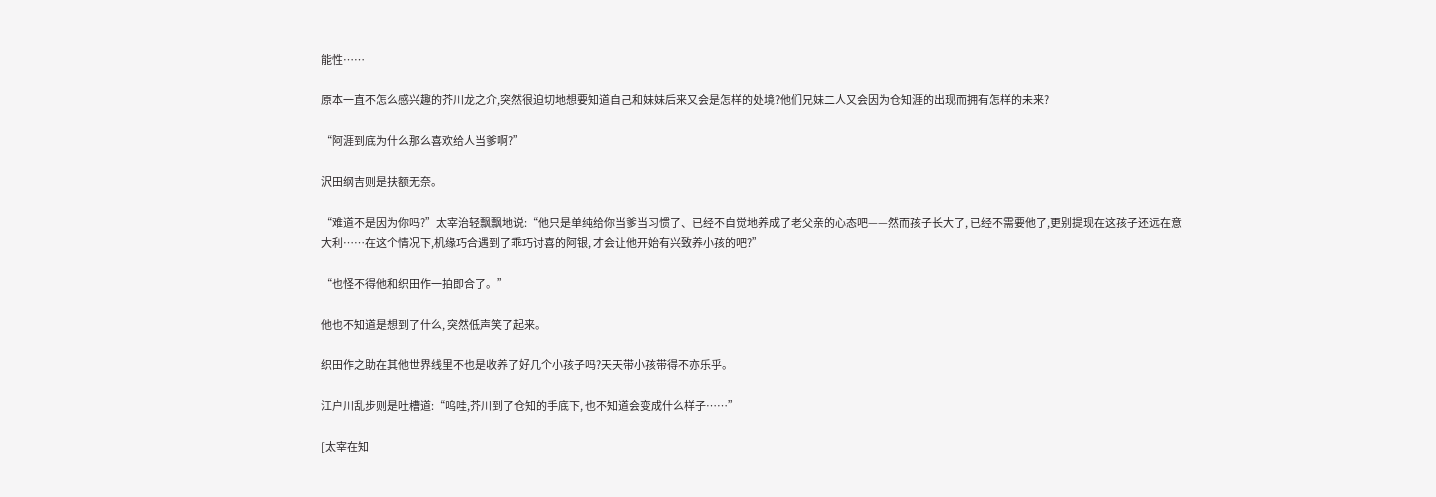能性……

原本一直不怎么感兴趣的芥川龙之介,突然很迫切地想要知道自己和妹妹后来又会是怎样的处境?他们兄妹二人又会因为仓知涯的出现而拥有怎样的未来?

“阿涯到底为什么那么喜欢给人当爹啊?”

沢田纲吉则是扶额无奈。

“难道不是因为你吗?”太宰治轻飘飘地说:“他只是单纯给你当爹当习惯了、已经不自觉地养成了老父亲的心态吧——然而孩子长大了, 已经不需要他了,更别提现在这孩子还远在意大利……在这个情况下,机缘巧合遇到了乖巧讨喜的阿银, 才会让他开始有兴致养小孩的吧?”

“也怪不得他和织田作一拍即合了。”

他也不知道是想到了什么, 突然低声笑了起来。

织田作之助在其他世界线里不也是收养了好几个小孩子吗?天天带小孩带得不亦乐乎。

江户川乱步则是吐槽道:“呜哇,芥川到了仓知的手底下, 也不知道会变成什么样子……”

[太宰在知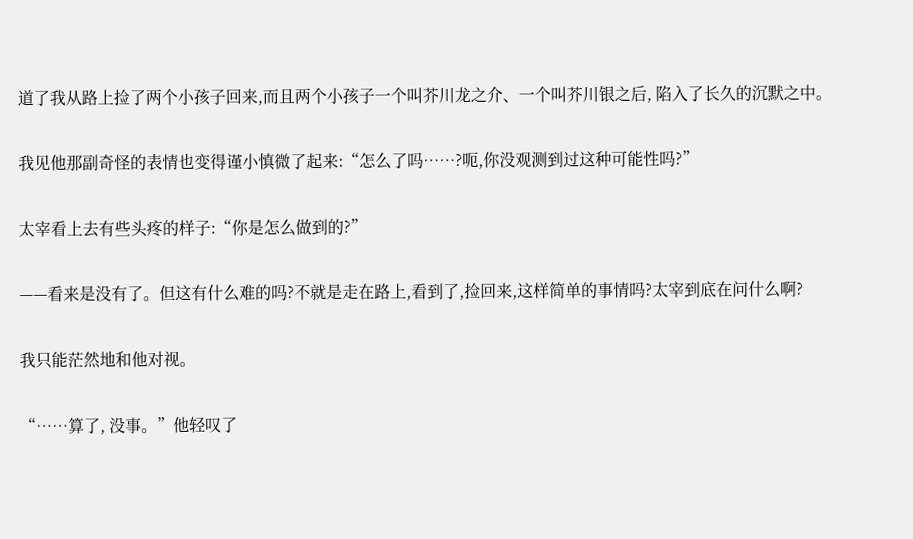道了我从路上捡了两个小孩子回来,而且两个小孩子一个叫芥川龙之介、一个叫芥川银之后, 陷入了长久的沉默之中。

我见他那副奇怪的表情也变得谨小慎微了起来:“怎么了吗……?呃,你没观测到过这种可能性吗?”

太宰看上去有些头疼的样子:“你是怎么做到的?”

——看来是没有了。但这有什么难的吗?不就是走在路上,看到了,捡回来,这样简单的事情吗?太宰到底在问什么啊?

我只能茫然地和他对视。

“……算了, 没事。”他轻叹了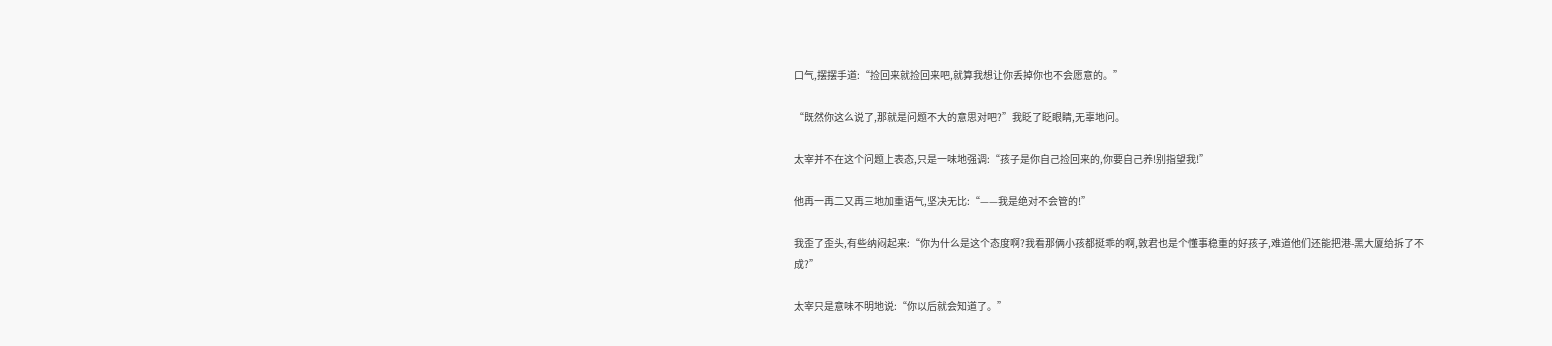口气,摆摆手道:“捡回来就捡回来吧,就算我想让你丢掉你也不会愿意的。”

“既然你这么说了,那就是问题不大的意思对吧?”我眨了眨眼睛,无辜地问。

太宰并不在这个问题上表态,只是一味地强调:“孩子是你自己捡回来的,你要自己养!别指望我!”

他再一再二又再三地加重语气,坚决无比:“——我是绝对不会管的!”

我歪了歪头,有些纳闷起来:“你为什么是这个态度啊?我看那俩小孩都挺乖的啊,敦君也是个懂事稳重的好孩子,难道他们还能把港-黑大厦给拆了不成?”

太宰只是意味不明地说:“你以后就会知道了。”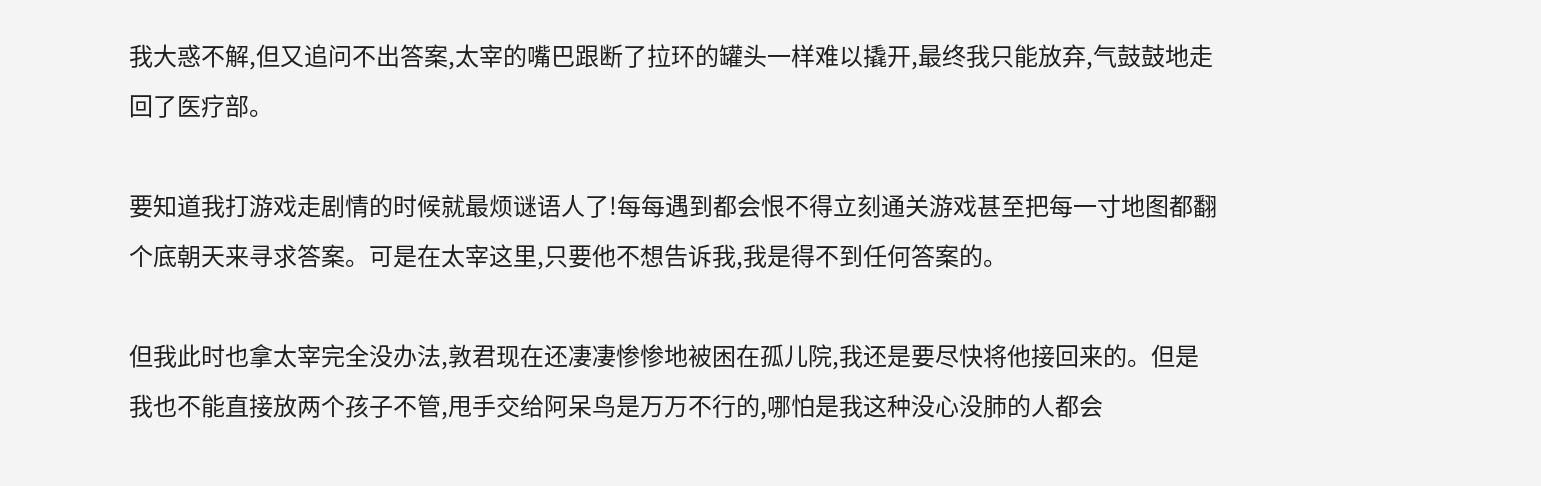我大惑不解,但又追问不出答案,太宰的嘴巴跟断了拉环的罐头一样难以撬开,最终我只能放弃,气鼓鼓地走回了医疗部。

要知道我打游戏走剧情的时候就最烦谜语人了!每每遇到都会恨不得立刻通关游戏甚至把每一寸地图都翻个底朝天来寻求答案。可是在太宰这里,只要他不想告诉我,我是得不到任何答案的。

但我此时也拿太宰完全没办法,敦君现在还凄凄惨惨地被困在孤儿院,我还是要尽快将他接回来的。但是我也不能直接放两个孩子不管,甩手交给阿呆鸟是万万不行的,哪怕是我这种没心没肺的人都会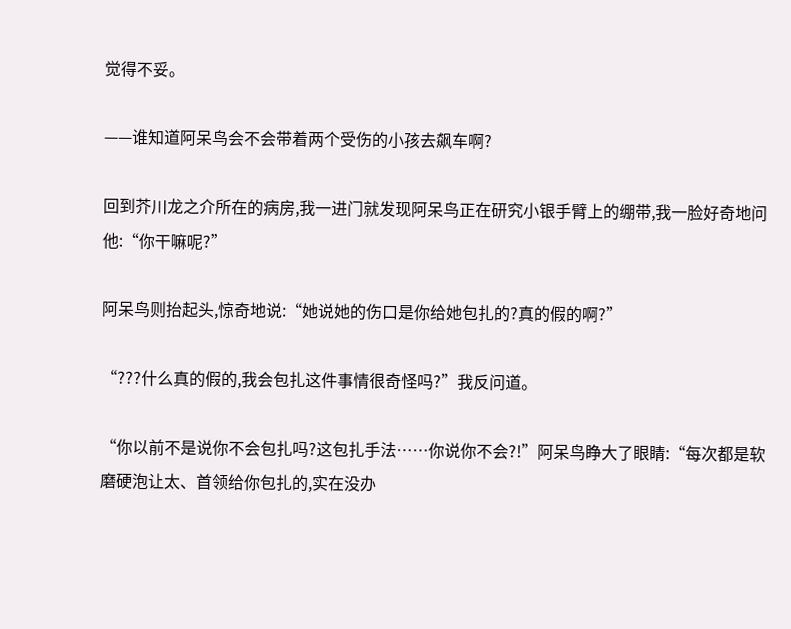觉得不妥。

——谁知道阿呆鸟会不会带着两个受伤的小孩去飙车啊?

回到芥川龙之介所在的病房,我一进门就发现阿呆鸟正在研究小银手臂上的绷带,我一脸好奇地问他:“你干嘛呢?”

阿呆鸟则抬起头,惊奇地说:“她说她的伤口是你给她包扎的?真的假的啊?”

“???什么真的假的,我会包扎这件事情很奇怪吗?”我反问道。

“你以前不是说你不会包扎吗?这包扎手法……你说你不会?!”阿呆鸟睁大了眼睛:“每次都是软磨硬泡让太、首领给你包扎的,实在没办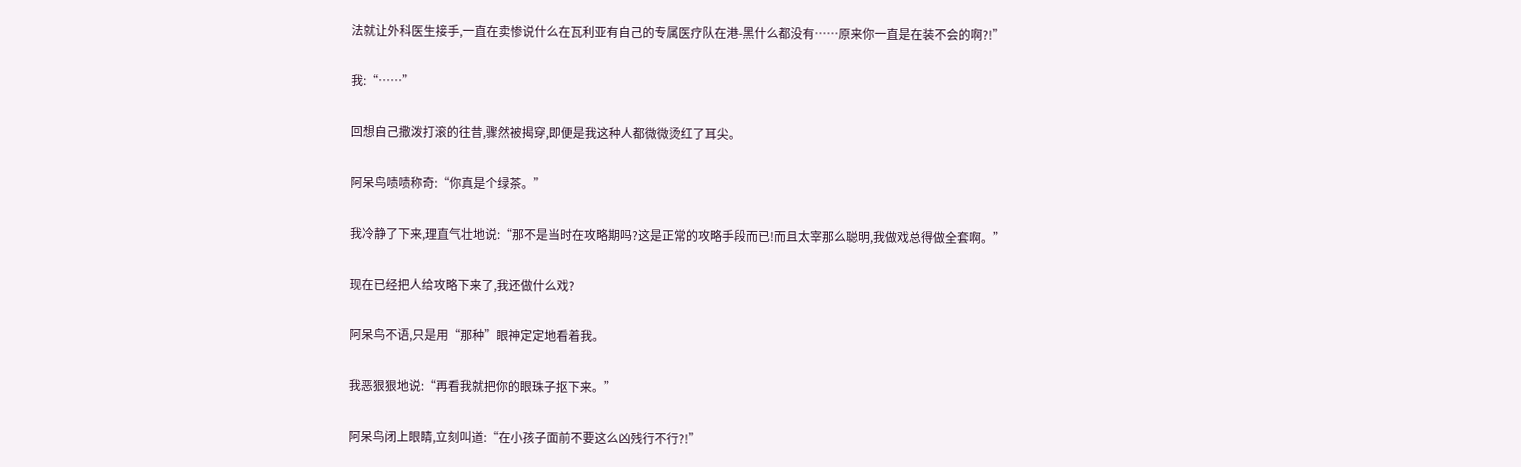法就让外科医生接手,一直在卖惨说什么在瓦利亚有自己的专属医疗队在港-黑什么都没有……原来你一直是在装不会的啊?!”

我:“……”

回想自己撒泼打滚的往昔,骤然被揭穿,即便是我这种人都微微烫红了耳尖。

阿呆鸟啧啧称奇:“你真是个绿茶。”

我冷静了下来,理直气壮地说:“那不是当时在攻略期吗?这是正常的攻略手段而已!而且太宰那么聪明,我做戏总得做全套啊。”

现在已经把人给攻略下来了,我还做什么戏?

阿呆鸟不语,只是用“那种”眼神定定地看着我。

我恶狠狠地说:“再看我就把你的眼珠子抠下来。”

阿呆鸟闭上眼睛,立刻叫道:“在小孩子面前不要这么凶残行不行?!”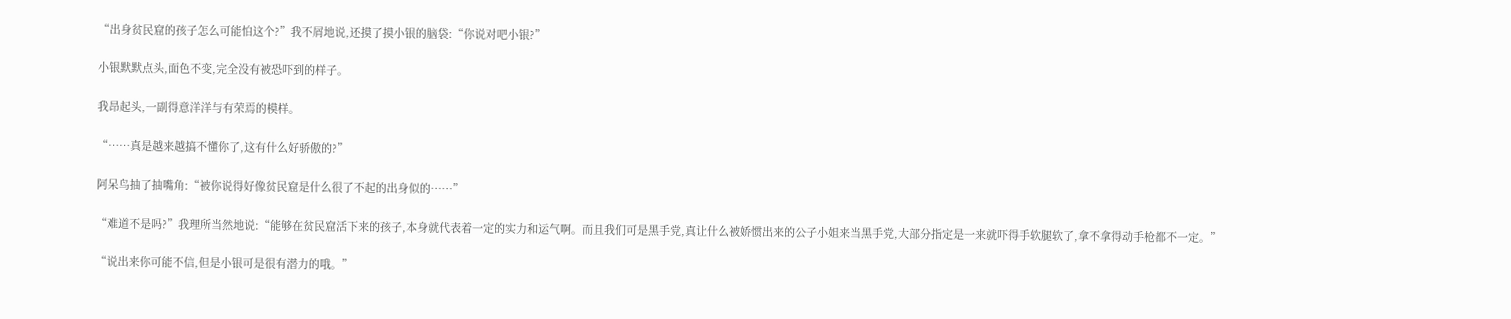“出身贫民窟的孩子怎么可能怕这个?”我不屑地说,还摸了摸小银的脑袋:“你说对吧小银?”

小银默默点头,面色不变,完全没有被恐吓到的样子。

我昂起头,一副得意洋洋与有荣焉的模样。

“……真是越来越搞不懂你了,这有什么好骄傲的?”

阿呆鸟抽了抽嘴角:“被你说得好像贫民窟是什么很了不起的出身似的……”

“难道不是吗?”我理所当然地说:“能够在贫民窟活下来的孩子,本身就代表着一定的实力和运气啊。而且我们可是黑手党,真让什么被娇惯出来的公子小姐来当黑手党,大部分指定是一来就吓得手软腿软了,拿不拿得动手枪都不一定。”

“说出来你可能不信,但是小银可是很有潜力的哦。”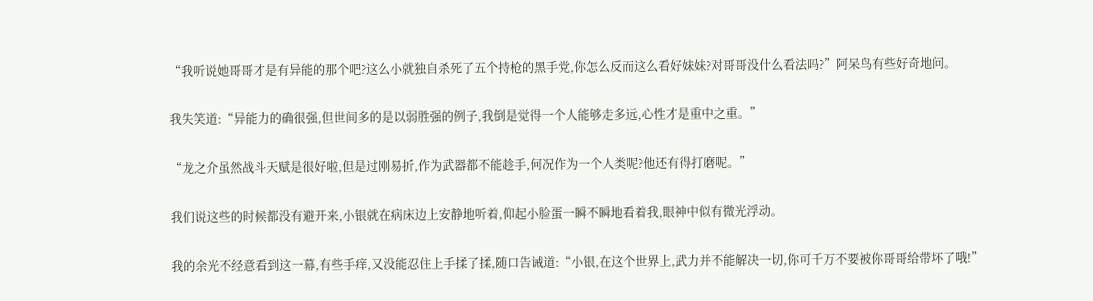“我听说她哥哥才是有异能的那个吧?这么小就独自杀死了五个持枪的黑手党,你怎么反而这么看好妹妹?对哥哥没什么看法吗?”阿呆鸟有些好奇地问。

我失笑道:“异能力的确很强,但世间多的是以弱胜强的例子,我倒是觉得一个人能够走多远,心性才是重中之重。”

“龙之介虽然战斗天赋是很好啦,但是过刚易折,作为武器都不能趁手,何况作为一个人类呢?他还有得打磨呢。”

我们说这些的时候都没有避开来,小银就在病床边上安静地听着,仰起小脸蛋一瞬不瞬地看着我,眼神中似有微光浮动。

我的余光不经意看到这一幕,有些手痒,又没能忍住上手揉了揉,随口告诫道:“小银,在这个世界上,武力并不能解决一切,你可千万不要被你哥哥给带坏了哦!”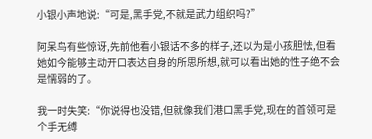小银小声地说:“可是,黑手党,不就是武力组织吗?”

阿呆鸟有些惊讶,先前他看小银话不多的样子,还以为是小孩胆怯,但看她如今能够主动开口表达自身的所思所想,就可以看出她的性子绝不会是懦弱的了。

我一时失笑:“你说得也没错,但就像我们港口黑手党,现在的首领可是个手无缚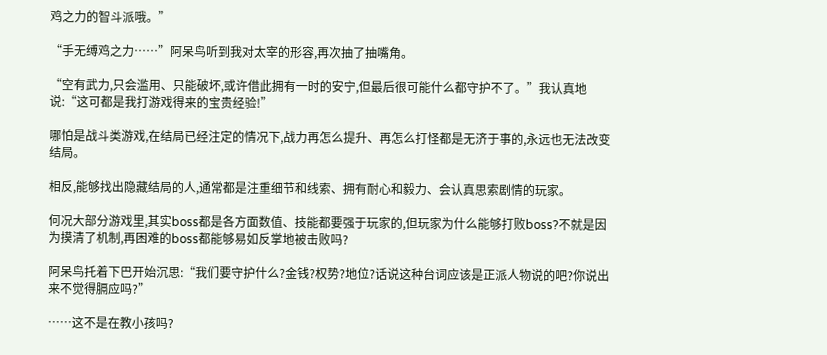鸡之力的智斗派哦。”

“手无缚鸡之力……”阿呆鸟听到我对太宰的形容,再次抽了抽嘴角。

“空有武力,只会滥用、只能破坏,或许借此拥有一时的安宁,但最后很可能什么都守护不了。”我认真地说:“这可都是我打游戏得来的宝贵经验!”

哪怕是战斗类游戏,在结局已经注定的情况下,战力再怎么提升、再怎么打怪都是无济于事的,永远也无法改变结局。

相反,能够找出隐藏结局的人,通常都是注重细节和线索、拥有耐心和毅力、会认真思索剧情的玩家。

何况大部分游戏里,其实boss都是各方面数值、技能都要强于玩家的,但玩家为什么能够打败boss?不就是因为摸清了机制,再困难的boss都能够易如反掌地被击败吗?

阿呆鸟托着下巴开始沉思:“我们要守护什么?金钱?权势?地位?话说这种台词应该是正派人物说的吧?你说出来不觉得膈应吗?”

……这不是在教小孩吗?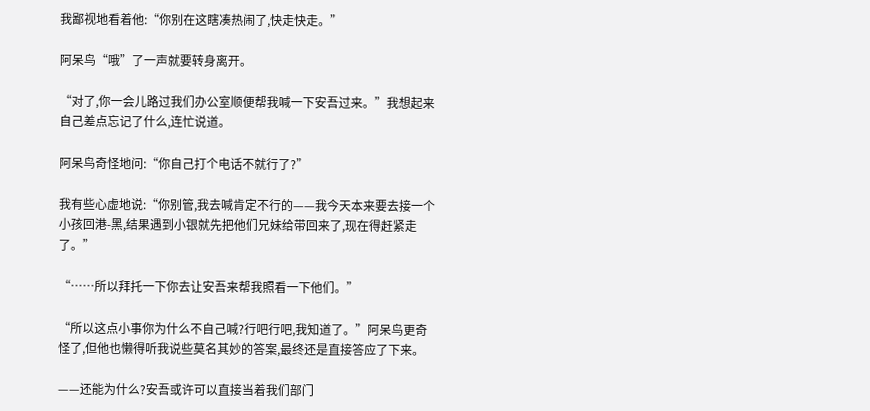我鄙视地看着他:“你别在这瞎凑热闹了,快走快走。”

阿呆鸟“哦”了一声就要转身离开。

“对了,你一会儿路过我们办公室顺便帮我喊一下安吾过来。”我想起来自己差点忘记了什么,连忙说道。

阿呆鸟奇怪地问:“你自己打个电话不就行了?”

我有些心虚地说:“你别管,我去喊肯定不行的——我今天本来要去接一个小孩回港-黑,结果遇到小银就先把他们兄妹给带回来了,现在得赶紧走了。”

“……所以拜托一下你去让安吾来帮我照看一下他们。”

“所以这点小事你为什么不自己喊?行吧行吧,我知道了。”阿呆鸟更奇怪了,但他也懒得听我说些莫名其妙的答案,最终还是直接答应了下来。

——还能为什么?安吾或许可以直接当着我们部门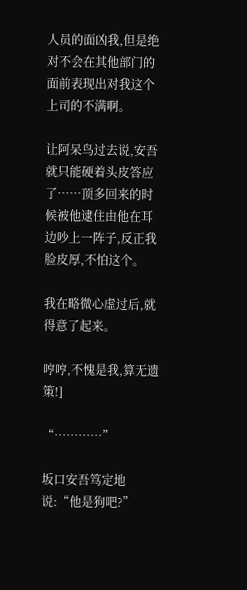人员的面凶我,但是绝对不会在其他部门的面前表现出对我这个上司的不满啊。

让阿呆鸟过去说,安吾就只能硬着头皮答应了……顶多回来的时候被他逮住由他在耳边吵上一阵子,反正我脸皮厚,不怕这个。

我在略微心虚过后,就得意了起来。

哼哼,不愧是我,算无遗策!]

“…………”

坂口安吾笃定地说:“他是狗吧?”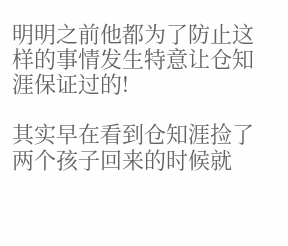明明之前他都为了防止这样的事情发生特意让仓知涯保证过的!

其实早在看到仓知涯捡了两个孩子回来的时候就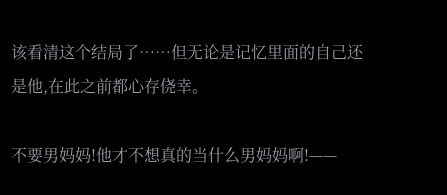该看清这个结局了……但无论是记忆里面的自己还是他,在此之前都心存侥幸。

不要男妈妈!他才不想真的当什么男妈妈啊!——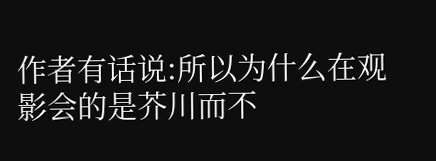作者有话说:所以为什么在观影会的是芥川而不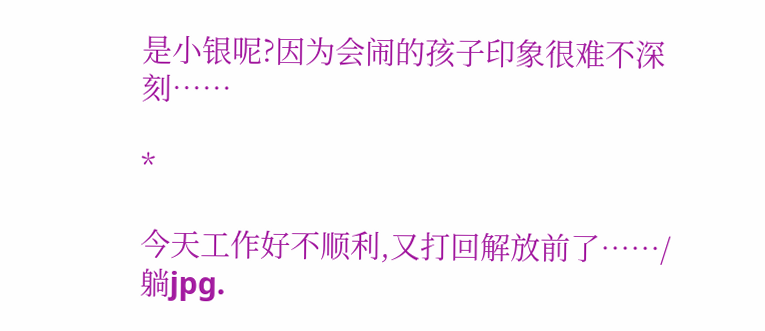是小银呢?因为会闹的孩子印象很难不深刻……

*

今天工作好不顺利,又打回解放前了……/躺jpg.